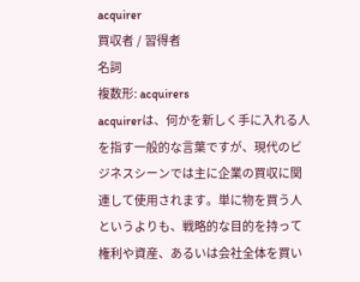acquirer
買収者 / 習得者
名詞
複数形: acquirers
acquirerは、何かを新しく手に入れる人を指す一般的な言葉ですが、現代のビジネスシーンでは主に企業の買収に関連して使用されます。単に物を買う人というよりも、戦略的な目的を持って権利や資産、あるいは会社全体を買い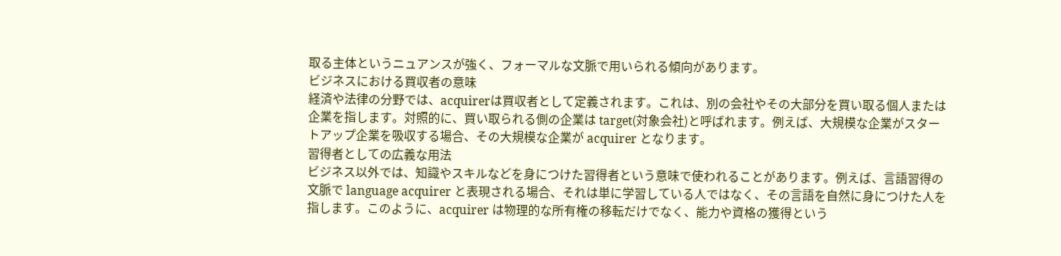取る主体というニュアンスが強く、フォーマルな文脈で用いられる傾向があります。
ビジネスにおける買収者の意味
経済や法律の分野では、acquirerは買収者として定義されます。これは、別の会社やその大部分を買い取る個人または企業を指します。対照的に、買い取られる側の企業は target(対象会社)と呼ばれます。例えば、大規模な企業がスタートアップ企業を吸収する場合、その大規模な企業が acquirer となります。
習得者としての広義な用法
ビジネス以外では、知識やスキルなどを身につけた習得者という意味で使われることがあります。例えば、言語習得の文脈で language acquirer と表現される場合、それは単に学習している人ではなく、その言語を自然に身につけた人を指します。このように、acquirer は物理的な所有権の移転だけでなく、能力や資格の獲得という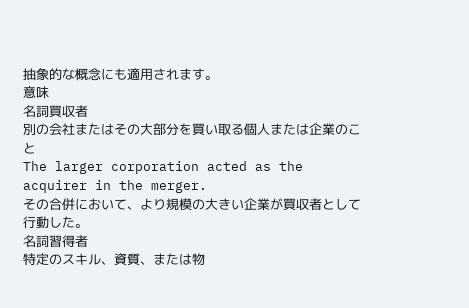抽象的な概念にも適用されます。
意味
名詞買収者
別の会社またはその大部分を買い取る個人または企業のこと
The larger corporation acted as the acquirer in the merger.
その合併において、より規模の大きい企業が買収者として行動した。
名詞習得者
特定のスキル、資質、または物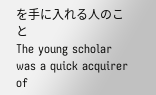を手に入れる人のこと
The young scholar was a quick acquirer of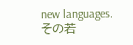new languages.
その若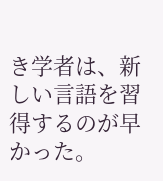き学者は、新しい言語を習得するのが早かった。